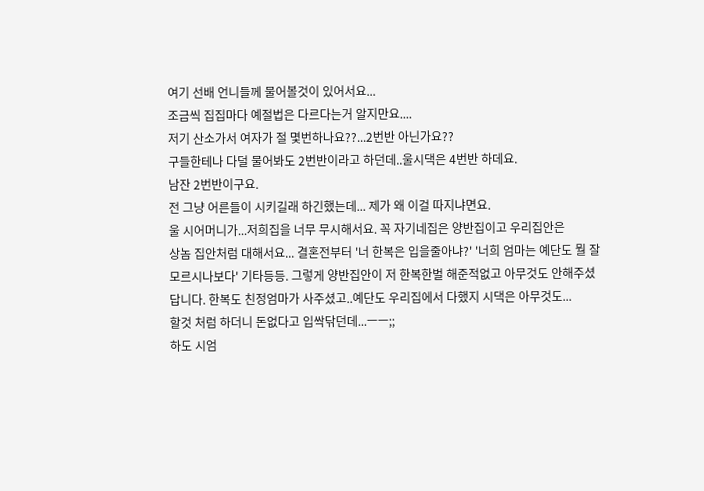여기 선배 언니들께 물어볼것이 있어서요...
조금씩 집집마다 예절법은 다르다는거 알지만요....
저기 산소가서 여자가 절 몇번하나요??...2번반 아닌가요??
구들한테나 다덜 물어봐도 2번반이라고 하던데..울시댁은 4번반 하데요.
남잔 2번반이구요.
전 그냥 어른들이 시키길래 하긴했는데... 제가 왜 이걸 따지냐면요.
울 시어머니가...저희집을 너무 무시해서요. 꼭 자기네집은 양반집이고 우리집안은
상놈 집안처럼 대해서요... 결혼전부터 '너 한복은 입을줄아냐?' '너희 엄마는 예단도 뭘 잘
모르시나보다' 기타등등. 그렇게 양반집안이 저 한복한벌 해준적없고 아무것도 안해주셨
답니다. 한복도 친정엄마가 사주셨고..예단도 우리집에서 다했지 시댁은 아무것도...
할것 처럼 하더니 돈없다고 입싹닦던데...ㅡㅡ;;
하도 시엄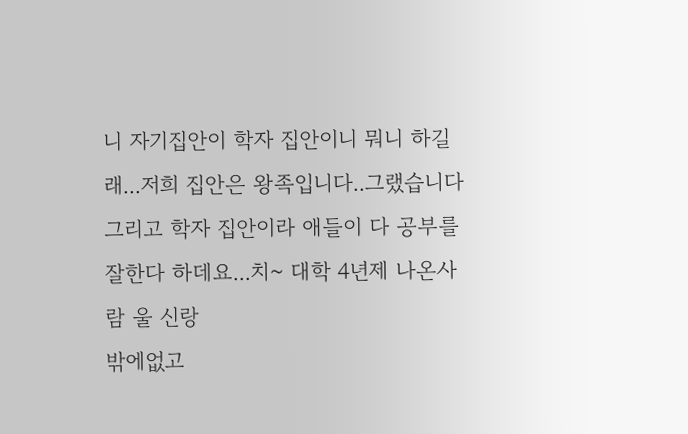니 자기집안이 학자 집안이니 뭐니 하길래...저희 집안은 왕족입니다..그랬습니다
그리고 학자 집안이라 애들이 다 공부를 잘한다 하데요...치~ 대학 4년제 나온사람 울 신랑
밖에없고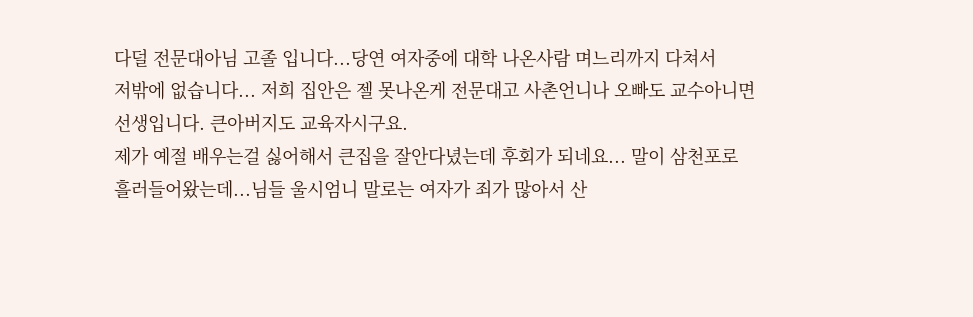다덜 전문대아님 고졸 입니다...당연 여자중에 대학 나온사람 며느리까지 다쳐서
저밖에 없습니다... 저희 집안은 젤 못나온게 전문대고 사촌언니나 오빠도 교수아니면
선생입니다. 큰아버지도 교육자시구요.
제가 예절 배우는걸 싫어해서 큰집을 잘안다녔는데 후회가 되네요... 말이 삼천포로
흘러들어왔는데...님들 울시엄니 말로는 여자가 죄가 많아서 산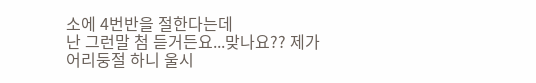소에 4번반을 절한다는데
난 그런말 첨 듣거든요...맞나요?? 제가 어리둥절 하니 울시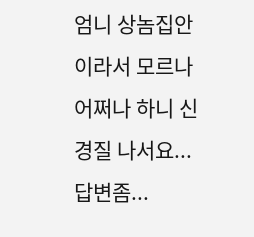엄니 상놈집안이라서 모르나
어쩌나 하니 신경질 나서요...답변좀...